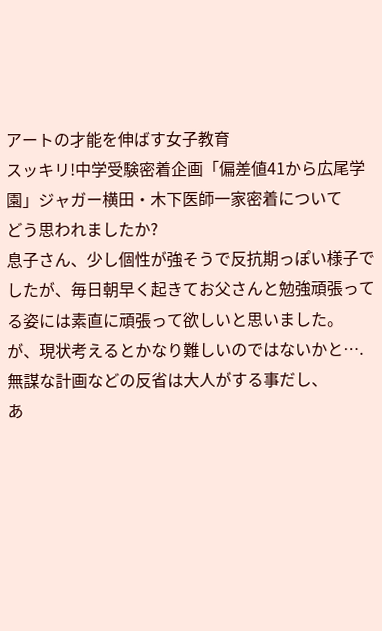アートの才能を伸ばす女子教育
スッキリ!中学受験密着企画「偏差値41から広尾学園」ジャガー横田・木下医師一家密着について
どう思われましたか?
息子さん、少し個性が強そうで反抗期っぽい様子でしたが、毎日朝早く起きてお父さんと勉強頑張ってる姿には素直に頑張って欲しいと思いました。
が、現状考えるとかなり難しいのではないかと….
無謀な計画などの反省は大人がする事だし、
あ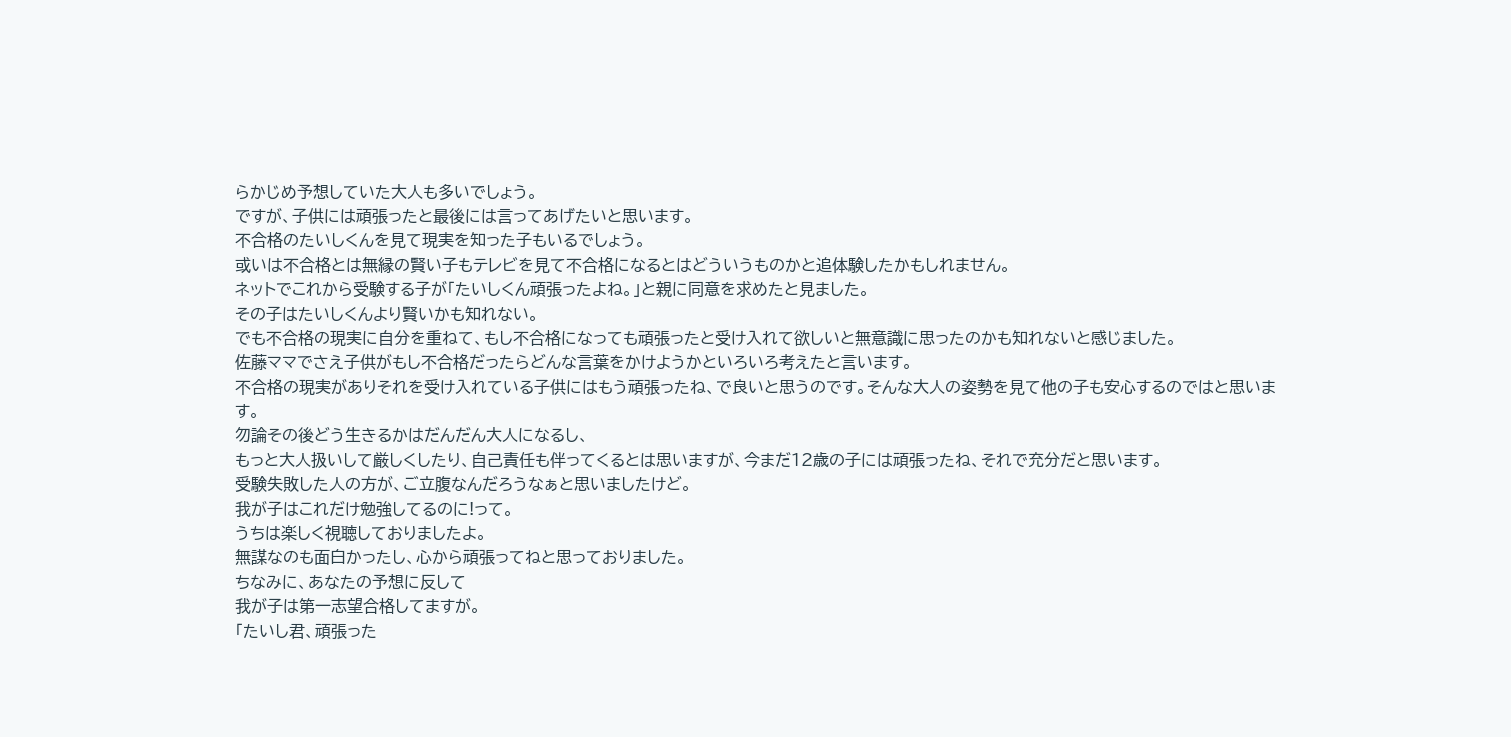らかじめ予想していた大人も多いでしょう。
ですが、子供には頑張ったと最後には言ってあげたいと思います。
不合格のたいしくんを見て現実を知った子もいるでしょう。
或いは不合格とは無縁の賢い子もテレビを見て不合格になるとはどういうものかと追体験したかもしれません。
ネットでこれから受験する子が「たいしくん頑張ったよね。」と親に同意を求めたと見ました。
その子はたいしくんより賢いかも知れない。
でも不合格の現実に自分を重ねて、もし不合格になっても頑張ったと受け入れて欲しいと無意識に思ったのかも知れないと感じました。
佐藤ママでさえ子供がもし不合格だったらどんな言葉をかけようかといろいろ考えたと言います。
不合格の現実がありそれを受け入れている子供にはもう頑張ったね、で良いと思うのです。そんな大人の姿勢を見て他の子も安心するのではと思います。
勿論その後どう生きるかはだんだん大人になるし、
もっと大人扱いして厳しくしたり、自己責任も伴ってくるとは思いますが、今まだ12歳の子には頑張ったね、それで充分だと思います。
受験失敗した人の方が、ご立腹なんだろうなぁと思いましたけど。
我が子はこれだけ勉強してるのに!って。
うちは楽しく視聴しておりましたよ。
無謀なのも面白かったし、心から頑張ってねと思っておりました。
ちなみに、あなたの予想に反して
我が子は第一志望合格してますが。
「たいし君、頑張った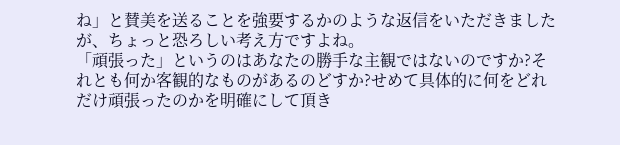ね」と賛美を送ることを強要するかのような返信をいただきましたが、ちょっと恐ろしい考え方ですよね。
「頑張った」というのはあなたの勝手な主観ではないのですか?それとも何か客観的なものがあるのどすか?せめて具体的に何をどれだけ頑張ったのかを明確にして頂き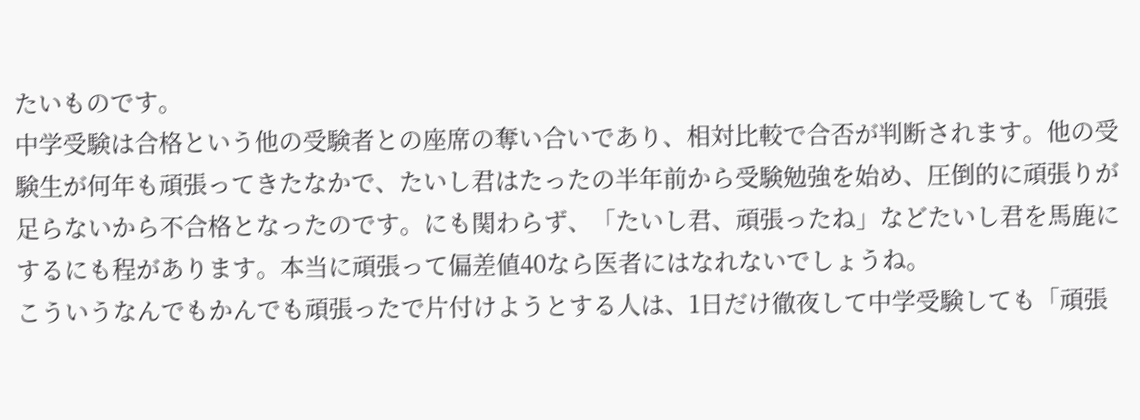たいものです。
中学受験は合格という他の受験者との座席の奪い合いであり、相対比較で合否が判断されます。他の受験生が何年も頑張ってきたなかで、たいし君はたったの半年前から受験勉強を始め、圧倒的に頑張りが足らないから不合格となったのです。にも関わらず、「たいし君、頑張ったね」などたいし君を馬鹿にするにも程があります。本当に頑張って偏差値40なら医者にはなれないでしょうね。
こういうなんでもかんでも頑張ったで片付けようとする人は、1日だけ徹夜して中学受験しても「頑張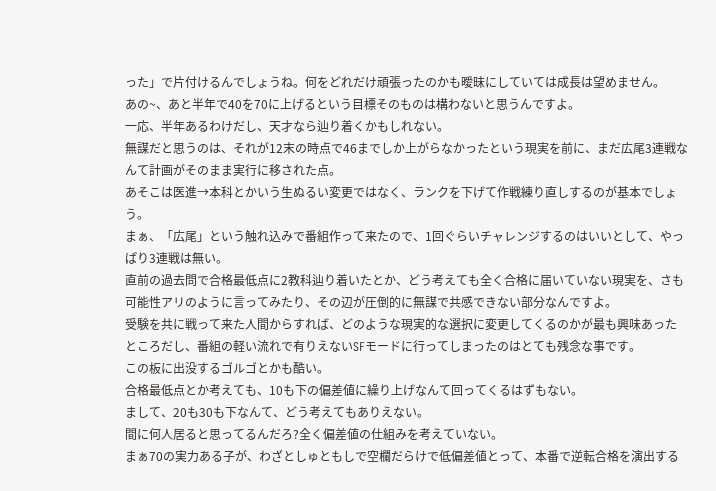った」で片付けるんでしょうね。何をどれだけ頑張ったのかも曖昧にしていては成長は望めません。
あの~、あと半年で40を70に上げるという目標そのものは構わないと思うんですよ。
一応、半年あるわけだし、天才なら辿り着くかもしれない。
無謀だと思うのは、それが12末の時点で46までしか上がらなかったという現実を前に、まだ広尾3連戦なんて計画がそのまま実行に移された点。
あそこは医進→本科とかいう生ぬるい変更ではなく、ランクを下げて作戦練り直しするのが基本でしょう。
まぁ、「広尾」という触れ込みで番組作って来たので、1回ぐらいチャレンジするのはいいとして、やっぱり3連戦は無い。
直前の過去問で合格最低点に2教科辿り着いたとか、どう考えても全く合格に届いていない現実を、さも可能性アリのように言ってみたり、その辺が圧倒的に無謀で共感できない部分なんですよ。
受験を共に戦って来た人間からすれば、どのような現実的な選択に変更してくるのかが最も興味あったところだし、番組の軽い流れで有りえないSFモードに行ってしまったのはとても残念な事です。
この板に出没するゴルゴとかも酷い。
合格最低点とか考えても、10も下の偏差値に繰り上げなんて回ってくるはずもない。
まして、20も30も下なんて、どう考えてもありえない。
間に何人居ると思ってるんだろ?全く偏差値の仕組みを考えていない。
まぁ70の実力ある子が、わざとしゅともしで空欄だらけで低偏差値とって、本番で逆転合格を演出する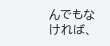んでもなければ、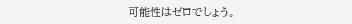可能性はゼロでしょう。